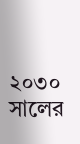২০৩০ সালের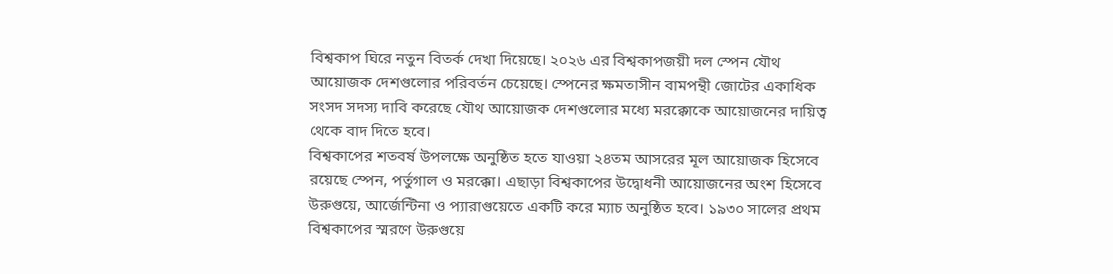বিশ্বকাপ ঘিরে নতুন বিতর্ক দেখা দিয়েছে। ২০২৬ এর বিশ্বকাপজয়ী দল স্পেন যৌথ আয়োজক দেশগুলোর পরিবর্তন চেয়েছে। স্পেনের ক্ষমতাসীন বামপন্থী জোটের একাধিক সংসদ সদস্য দাবি করেছে যৌথ আয়োজক দেশগুলোর মধ্যে মরক্কোকে আয়োজনের দায়িত্ব থেকে বাদ দিতে হবে।
বিশ্বকাপের শতবর্ষ উপলক্ষে অনুষ্ঠিত হতে যাওয়া ২৪তম আসরের মূল আয়োজক হিসেবে রয়েছে স্পেন, পর্তুগাল ও মরক্কো। এছাড়া বিশ্বকাপের উদ্বোধনী আয়োজনের অংশ হিসেবে উরুগুয়ে, আর্জেন্টিনা ও প্যারাগুয়েতে একটি করে ম্যাচ অনুষ্ঠিত হবে। ১৯৩০ সালের প্রথম বিশ্বকাপের স্মরণে উরুগুয়ে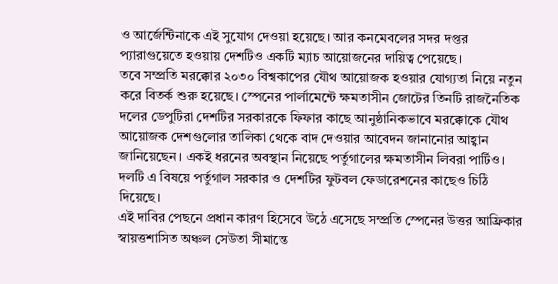ও আর্জেন্টিনাকে এই সুযোগ দেওয়া হয়েছে। আর কনমেবলের সদর দপ্তর প্যারাগুয়েতে হওয়ায় দেশটিও একটি ম্যাচ আয়োজনের দায়িত্ব পেয়েছে।
তবে সম্প্রতি মরক্কোর ২০৩০ বিশ্বকাপের যৌথ আয়োজক হওয়ার যোগ্যতা নিয়ে নতুন করে বিতর্ক শুরু হয়েছে। স্পেনের পার্লামেন্টে ক্ষমতাসীন জোটের তিনটি রাজনৈতিক দলের ডেপুটিরা দেশটির সরকারকে ফিফার কাছে আনুষ্ঠানিকভাবে মরক্কোকে যৌথ আয়োজক দেশগুলোর তালিকা থেকে বাদ দেওয়ার আবেদন জানানোর আহ্বান জানিয়েছেন। একই ধরনের অবস্থান নিয়েছে পর্তুগালের ক্ষমতাসীন লিবরা পার্টিও। দলটি এ বিষয়ে পর্তুগাল সরকার ও দেশটির ফুটবল ফেডারেশনের কাছেও চিঠি দিয়েছে।
এই দাবির পেছনে প্রধান কারণ হিসেবে উঠে এসেছে সম্প্রতি স্পেনের উত্তর আফ্রিকার স্বায়ত্তশাসিত অঞ্চল সেউতা সীমান্তে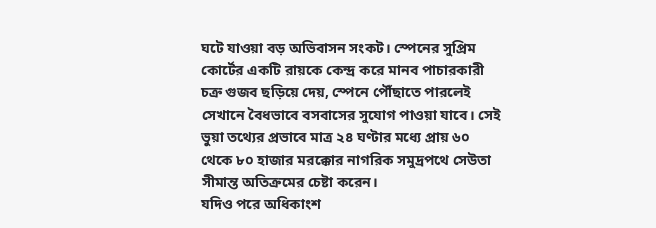ঘটে যাওয়া বড় অভিবাসন সংকট। স্পেনের সুপ্রিম কোর্টের একটি রায়কে কেন্দ্র করে মানব পাচারকারী চক্র গুজব ছড়িয়ে দেয়, স্পেনে পৌঁছাতে পারলেই সেখানে বৈধভাবে বসবাসের সুযোগ পাওয়া যাবে। সেই ভুয়া তথ্যের প্রভাবে মাত্র ২৪ ঘণ্টার মধ্যে প্রায় ৬০ থেকে ৮০ হাজার মরক্কোর নাগরিক সমুদ্রপথে সেউতা সীমান্ত অতিক্রমের চেষ্টা করেন।
যদিও পরে অধিকাংশ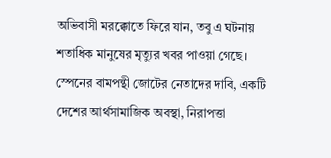অভিবাসী মরক্কোতে ফিরে যান, তবু এ ঘটনায় শতাধিক মানুষের মৃত্যুর খবর পাওয়া গেছে। স্পেনের বামপন্থী জোটের নেতাদের দাবি, একটি দেশের আর্থসামাজিক অবস্থা, নিরাপত্তা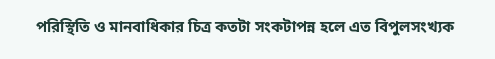পরিস্থিতি ও মানবাধিকার চিত্র কতটা সংকটাপন্ন হলে এত বিপুলসংখ্যক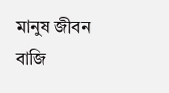মানুষ জীবন বাজি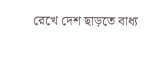রেখে দেশ ছাড়তে বাধ্য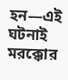হন—এই ঘটনাই মরক্কোর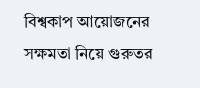বিশ্বকাপ আয়োজনের সক্ষমতা নিয়ে গুরুতর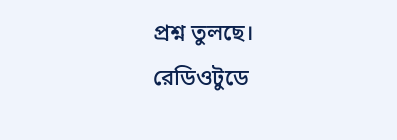প্রশ্ন তুলছে।
রেডিওটুডে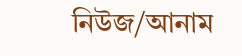নিউজ/আনাম